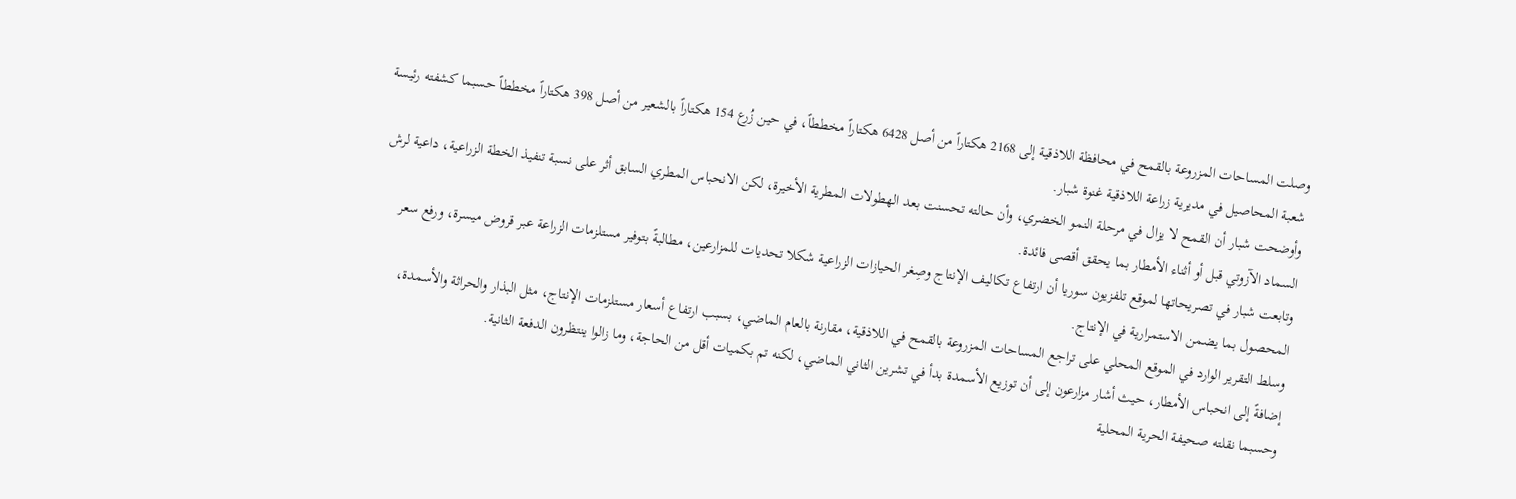وصلت المساحات المزروعة بالقمح في محافظة اللاذقية إلى 2168 هكتاراً من أصل 6428 هكتاراً مخططاً، في حين زُرع 154 هكتاراً بالشعير من أصل 398 هكتاراً مخططاً حسبما كشفته رئيسة شعبة المحاصيل في مديرية زراعة اللاذقية غنوة شبار.
وأوضحت شبار أن القمح لا يزال في مرحلة النمو الخضري، وأن حالته تحسنت بعد الهطولات المطرية الأخيرة، لكن الانحباس المطري السابق أثر على نسبة تنفيذ الخطة الزراعية، داعية لرش السماد الآزوتي قبل أو أثناء الأمطار بما يحقق أقصى فائدة.
وتابعت شبار في تصريحاتها لموقع تلفزيون سوريا أن ارتفاع تكاليف الإنتاج وصِغر الحيازات الزراعية شكلا تحديات للمزارعين، مطالبةً بتوفير مستلزمات الزراعة عبر قروض ميسرة، ورفع سعر المحصول بما يضمن الاستمرارية في الإنتاج.
وسلط التقرير الوارد في الموقع المحلي على تراجع المساحات المزروعة بالقمح في اللاذقية، مقارنة بالعام الماضي، بسبب ارتفاع أسعار مستلزمات الإنتاج، مثل البذار والحراثة والأسمدة، إضافةً إلى انحباس الأمطار، حيث أشار مزارعون إلى أن توزيع الأسمدة بدأ في تشرين الثاني الماضي، لكنه تم بكميات أقل من الحاجة، وما زالوا ينتظرون الدفعة الثانية.
وحسبما نقلته صحيفة الحرية المحلية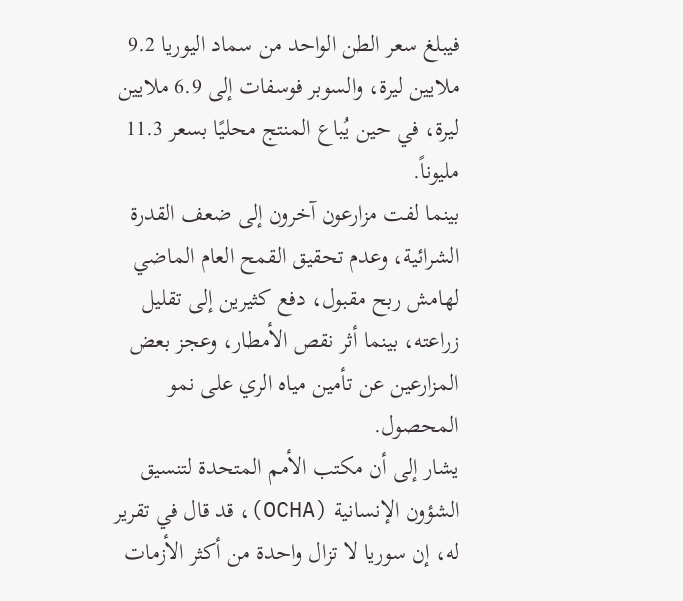فيبلغ سعر الطن الواحد من سماد اليوريا 9.2 ملايين ليرة، والسوبر فوسفات إلى 6.9 ملايين ليرة، في حين يُباع المنتج محليًا بسعر 11.3 مليوناً.
بينما لفت مزارعون آخرون إلى ضعف القدرة الشرائية، وعدم تحقيق القمح العام الماضي لهامش ربح مقبول، دفع كثيرين إلى تقليل زراعته، بينما أثر نقص الأمطار، وعجز بعض المزارعين عن تأمين مياه الري على نمو المحصول.
يشار إلى أن مكتب الأمم المتحدة لتنسيق الشؤون الإنسانية (OCHA)، قد قال في تقرير له، إن سوريا لا تزال واحدة من أكثر الأزمات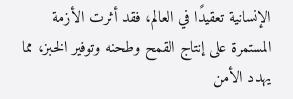الإنسانية تعقيدًا في العالم، فقد أثرت الأزمة المستمرة على إنتاج القمح وطحنه وتوفير الخبز، مما يهدد الأمن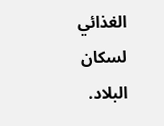الغذائي لسكان البلاد.